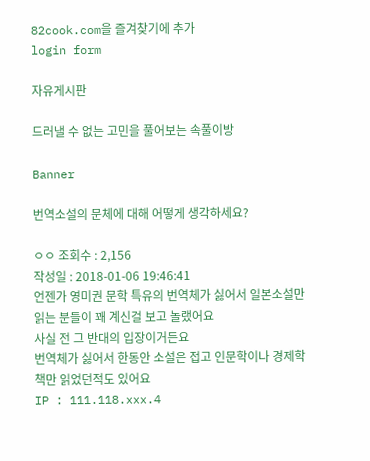82cook.com을 즐겨찾기에 추가
login form

자유게시판

드러낼 수 없는 고민을 풀어보는 속풀이방

Banner

번역소설의 문체에 대해 어떻게 생각하세요?

ㅇㅇ 조회수 : 2,156
작성일 : 2018-01-06 19:46:41
언젠가 영미권 문학 특유의 번역체가 싫어서 일본소설만 읽는 분들이 꽤 계신걸 보고 놀랬어요
사실 전 그 반대의 입장이거든요
번역체가 싫어서 한동안 소설은 접고 인문학이나 경제학 책만 읽었던적도 있어요
IP : 111.118.xxx.4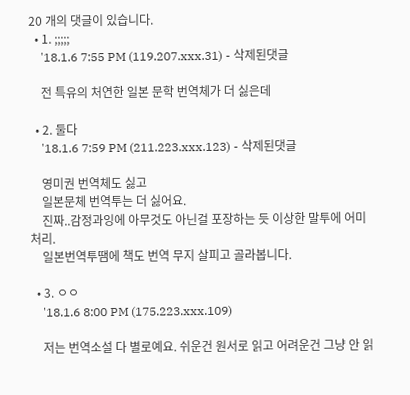20 개의 댓글이 있습니다.
  • 1. ;;;;;
    '18.1.6 7:55 PM (119.207.xxx.31) - 삭제된댓글

    전 특유의 처연한 일본 문학 번역체가 더 싫은데

  • 2. 둘다
    '18.1.6 7:59 PM (211.223.xxx.123) - 삭제된댓글

    영미권 번역체도 싫고
    일본문체 번역투는 더 싫어요.
    진짜..감정과잉에 아무것도 아닌걸 포장하는 듯 이상한 말투에 어미처리.
    일본번역투땜에 책도 번역 무지 살피고 골라봅니다.

  • 3. ㅇㅇ
    '18.1.6 8:00 PM (175.223.xxx.109)

    저는 번역소설 다 별로예요. 쉬운건 원서로 읽고 어려운건 그냥 안 읽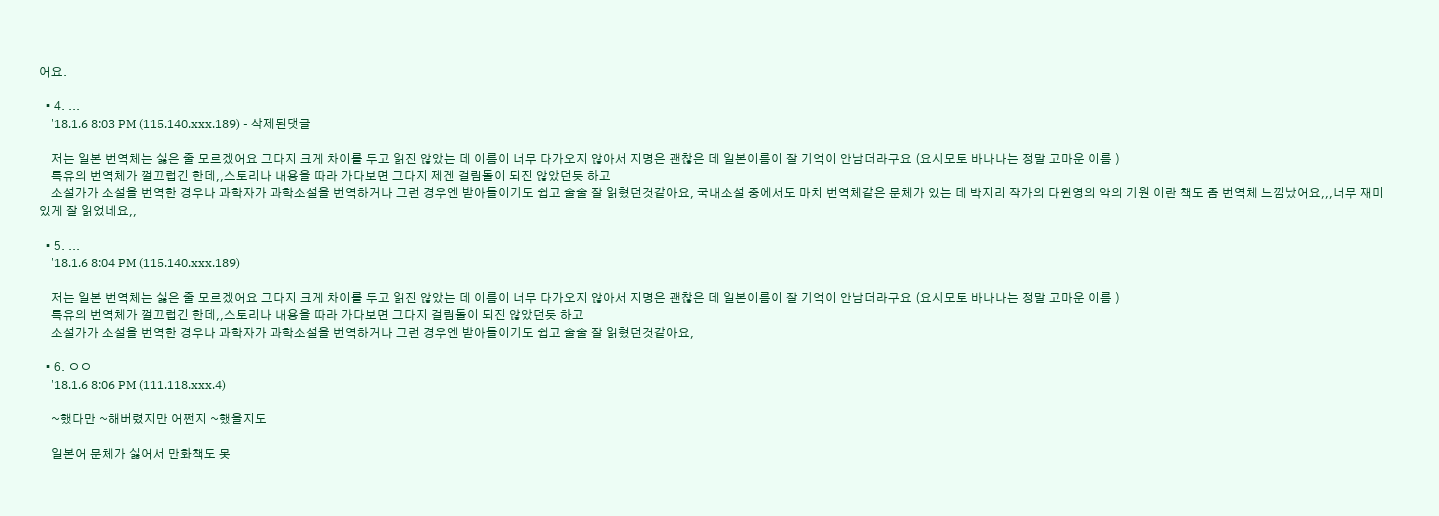어요.

  • 4. ...
    '18.1.6 8:03 PM (115.140.xxx.189) - 삭제된댓글

    저는 일본 번역체는 싫은 줄 모르겠어요 그다지 크게 차이를 두고 읽진 않았는 데 이름이 너무 다가오지 않아서 지명은 괜찮은 데 일본이름이 잘 기억이 안남더라구요 (요시모토 바나나는 정말 고마운 이름 )
    특유의 번역체가 껄끄럽긴 한데,,스토리나 내용을 따라 가다보면 그다지 제겐 걸림돌이 되진 않았던듯 하고
    소설가가 소설을 번역한 경우나 과학자가 과학소설을 번역하거나 그런 경우엔 받아들이기도 쉽고 술술 잘 읽혔던것같아요, 국내소설 중에서도 마치 번역체같은 문체가 있는 데 박지리 작가의 다윈영의 악의 기원 이란 책도 좀 번역체 느낌났어요,,,너무 재미있게 잘 읽었네요,,

  • 5. ...
    '18.1.6 8:04 PM (115.140.xxx.189)

    저는 일본 번역체는 싫은 줄 모르겠어요 그다지 크게 차이를 두고 읽진 않았는 데 이름이 너무 다가오지 않아서 지명은 괜찮은 데 일본이름이 잘 기억이 안남더라구요 (요시모토 바나나는 정말 고마운 이름 )
    특유의 번역체가 껄끄럽긴 한데,,스토리나 내용을 따라 가다보면 그다지 걸림돌이 되진 않았던듯 하고
    소설가가 소설을 번역한 경우나 과학자가 과학소설을 번역하거나 그런 경우엔 받아들이기도 쉽고 술술 잘 읽혔던것같아요,

  • 6. ㅇㅇ
    '18.1.6 8:06 PM (111.118.xxx.4)

    ~했다만 ~해버렸지만 어쩐지 ~했을지도

    일본어 문체가 싫어서 만화책도 못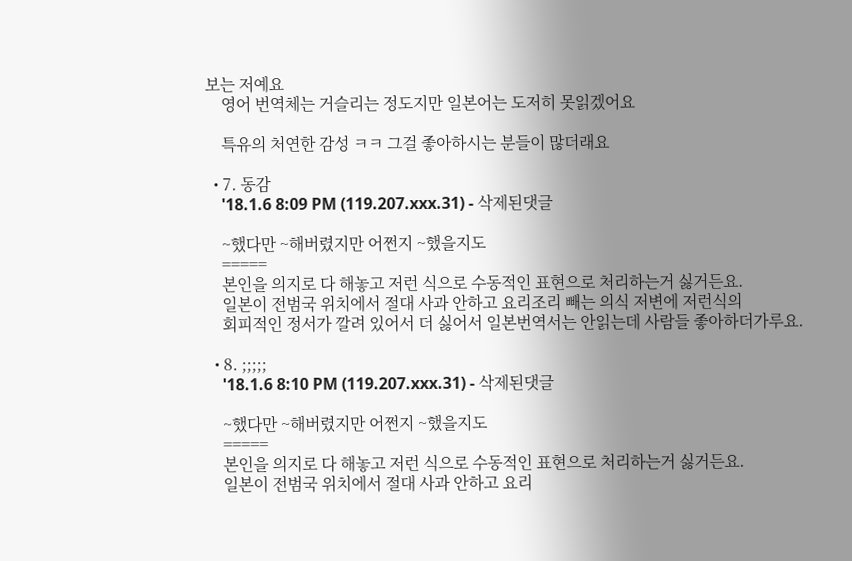보는 저예요
    영어 번역체는 거슬리는 정도지만 일본어는 도저히 못읽겠어요

    특유의 처연한 감성 ㅋㅋ 그걸 좋아하시는 분들이 많더래요

  • 7. 동감
    '18.1.6 8:09 PM (119.207.xxx.31) - 삭제된댓글

    ~했다만 ~해버렸지만 어쩐지 ~했을지도
    =====
    본인을 의지로 다 해놓고 저런 식으로 수동적인 표현으로 처리하는거 싫거든요.
    일본이 전범국 위치에서 절대 사과 안하고 요리조리 빼는 의식 저변에 저런식의
    회피적인 정서가 깔려 있어서 더 싫어서 일본번역서는 안읽는데 사람들 좋아하더가루요.

  • 8. ;;;;;
    '18.1.6 8:10 PM (119.207.xxx.31) - 삭제된댓글

    ~했다만 ~해버렸지만 어쩐지 ~했을지도
    =====
    본인을 의지로 다 해놓고 저런 식으로 수동적인 표현으로 처리하는거 싫거든요.
    일본이 전범국 위치에서 절대 사과 안하고 요리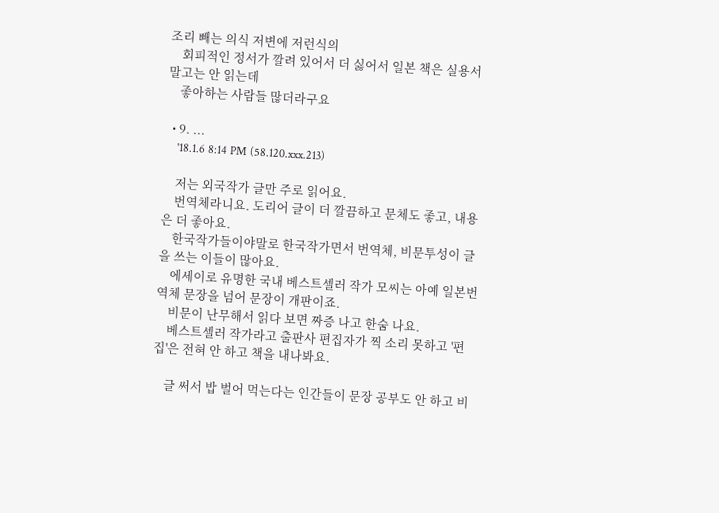조리 빼는 의식 저변에 저런식의
    회피적인 정서가 깔려 있어서 더 싫어서 일본 책은 실용서 말고는 안 읽는데
    좋아하는 사람들 많더라구요

  • 9. ...
    '18.1.6 8:14 PM (58.120.xxx.213)

    저는 외국작가 글만 주로 읽어요.
    번역체라니요. 도리어 글이 더 깔끔하고 문체도 좋고, 내용은 더 좋아요.
    한국작가들이야말로 한국작가면서 번역체, 비문투성이 글을 쓰는 이들이 많아요.
    에세이로 유명한 국내 베스트셀러 작가 모씨는 아예 일본번역체 문장을 넘어 문장이 개판이죠.
    비문이 난무해서 읽다 보면 짜증 나고 한숨 나요.
    베스트셀러 작가라고 출판사 편집자가 찍 소리 못하고 '편집'은 전혀 안 하고 책을 내나봐요.

    글 써서 밥 벌어 먹는다는 인간들이 문장 공부도 안 하고 비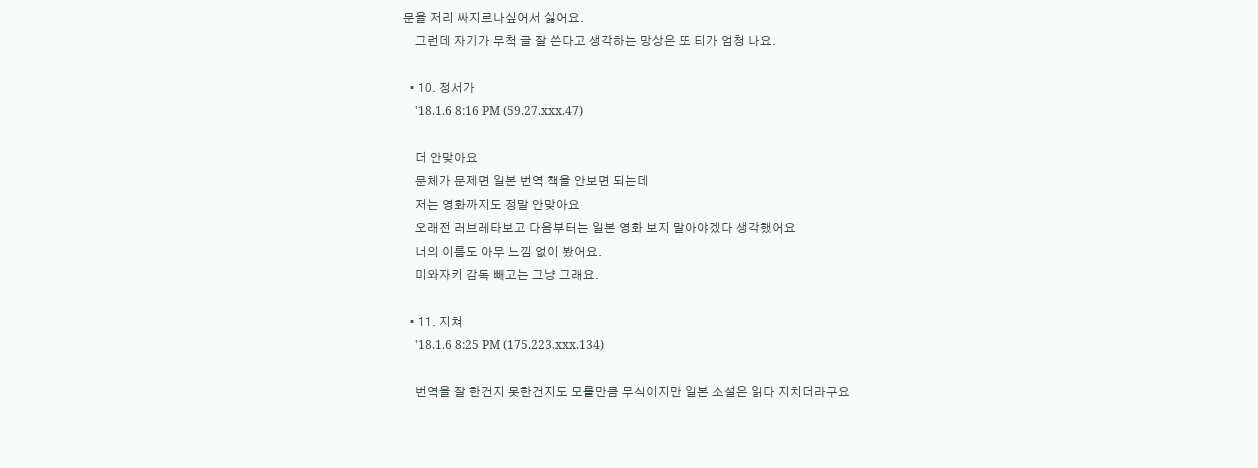문을 저리 싸지르나싶어서 싫어요.
    그런데 자기가 무척 글 잘 쓴다고 생각하는 망상은 또 티가 엄청 나요.

  • 10. 정서가
    '18.1.6 8:16 PM (59.27.xxx.47)

    더 안맞아요
    문체가 문제면 일본 번역 책을 안보면 되는데
    저는 영화까지도 정말 안맞아요
    오래전 러브레타보고 다음부터는 일본 영화 보지 말아야겠다 생각했어요
    너의 이름도 아무 느낌 없이 봤어요.
    미와자키 감독 빼고는 그냥 그래요.

  • 11. 지쳐
    '18.1.6 8:25 PM (175.223.xxx.134)

    번역을 잘 한건지 못한건지도 모를만큼 무식이지만 일본 소설은 읽다 지치더라구요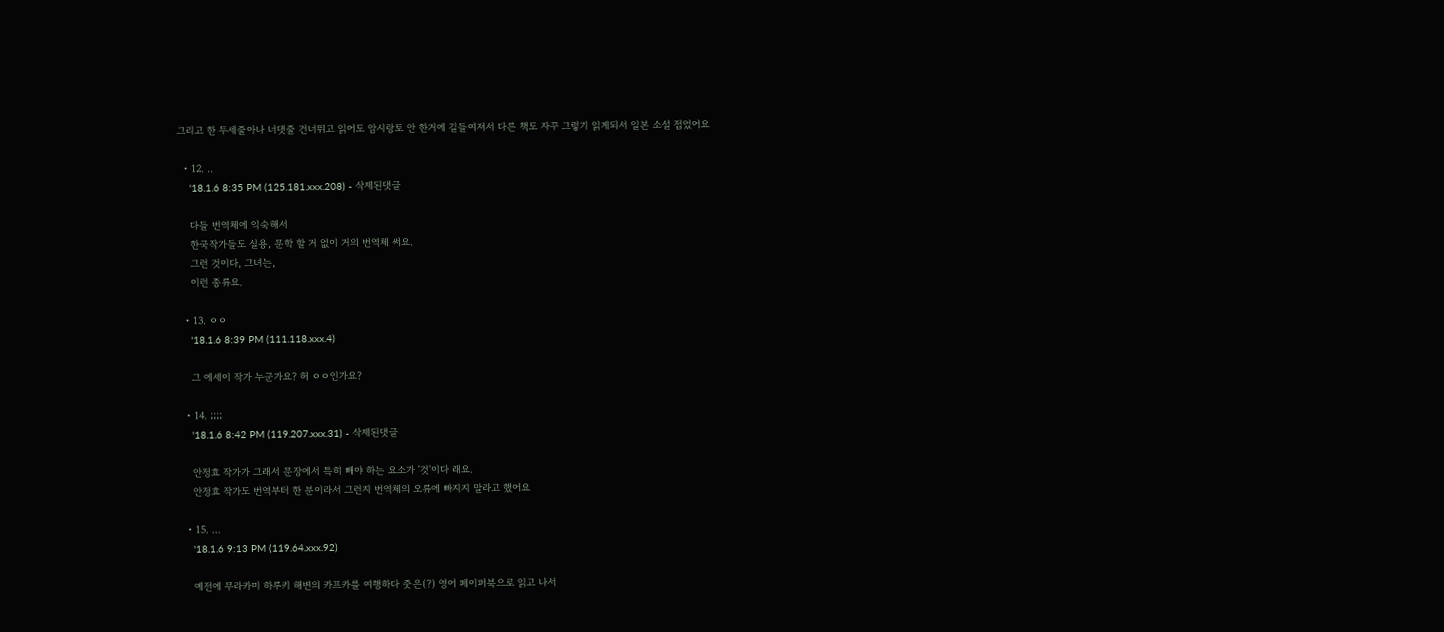그리고 한 두세줄아나 너댓줄 건너뛰고 읽어도 암시랑토 안 한거에 길들여져서 다른 책도 자꾸 그렇기 읽게되서 일본 소설 접었어요

  • 12. ..
    '18.1.6 8:35 PM (125.181.xxx.208) - 삭제된댓글

    다들 번역체에 익숙해서
    한국작가들도 실용, 문학 할 거 없이 거의 번역체 써요.
    그런 것이다, 그녀는,
    이런 종류요.

  • 13. ㅇㅇ
    '18.1.6 8:39 PM (111.118.xxx.4)

    그 에세이 작가 누군가요? 허 ㅇㅇ인가요?

  • 14. ;;;;
    '18.1.6 8:42 PM (119.207.xxx.31) - 삭제된댓글

    안정효 작가가 그래서 문장에서 특히 빼야 하는 요소가 '것'이다 래요.
    안정효 작가도 번역부터 한 분이라서 그런지 번역체의 오류에 빠지지 말라고 했어요

  • 15. ...
    '18.1.6 9:13 PM (119.64.xxx.92)

    예전에 무라카미 하루키 해변의 카프카를 여행하다 줏은(?) 영어 페이퍼북으로 읽고 나서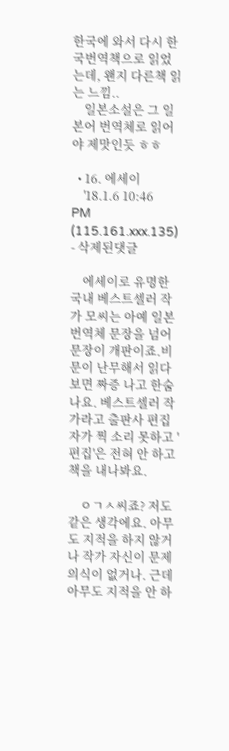한국에 와서 다시 한국번역책으로 읽었는데, 왠지 다른책 읽는 느낌..
    일본소설은 그 일본어 번역체로 읽어야 제맛인듯 ㅎㅎ

  • 16. 에세이
    '18.1.6 10:46 PM (115.161.xxx.135) - 삭제된댓글

    에세이로 유명한 국내 베스트셀러 작가 모씨는 아예 일본번역체 문장을 넘어 문장이 개판이죠.비문이 난무해서 읽다 보면 짜증 나고 한숨 나요. 베스트셀러 작가라고 출판사 편집자가 찍 소리 못하고 '편집'은 전혀 안 하고 책을 내나봐요.

    ㅇㄱㅅ씨죠? 저도 같은 생각에요. 아무도 지적을 하지 않거나 작가 자신이 문제 의식이 없거나. 근데 아무도 지적을 안 하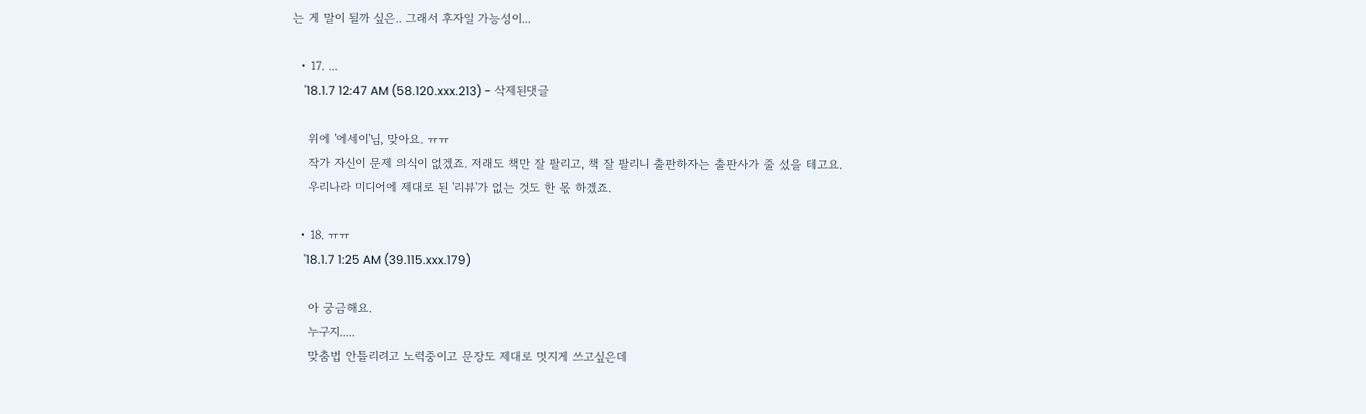는 게 말이 될까 싶은.. 그래서 후자일 가능성이...

  • 17. ...
    '18.1.7 12:47 AM (58.120.xxx.213) - 삭제된댓글

    위에 '에세이'님, 맞아요. ㅠㅠ
    작가 자신이 문제 의식이 없겠죠. 저래도 책만 잘 팔리고, 책 잘 팔리니 출판하자는 출판사가 줄 섰을 테고요.
    우리나라 미디어에 제대로 된 '리뷰'가 없는 것도 한 몫 하겠죠.

  • 18. ㅠㅠ
    '18.1.7 1:25 AM (39.115.xxx.179)

    아 궁금해요.
    누구지.....
    맞춤법 안틀리려고 노력중이고 문장도 제대로 멋지게 쓰고싶은데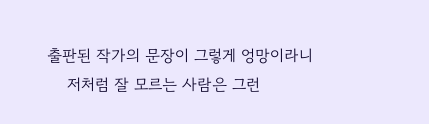출판된 작가의 문장이 그렇게 엉망이라니
    저처럼 잘 모르는 사람은 그런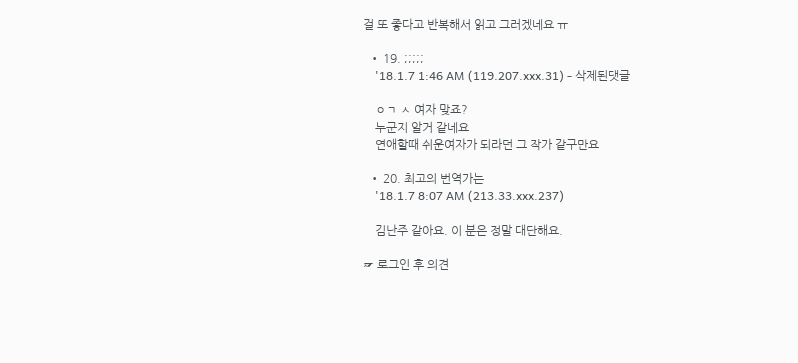걸 또 좋다고 반복해서 읽고 그러겠네요 ㅠ

  • 19. ;;;;;
    '18.1.7 1:46 AM (119.207.xxx.31) - 삭제된댓글

    ㅇㄱ ㅅ 여자 맞죠?
    누군지 알거 같네요
    연애할때 쉬운여자가 되라던 그 작가 같구만요

  • 20. 최고의 번역가는
    '18.1.7 8:07 AM (213.33.xxx.237)

    김난주 같아요. 이 분은 정말 대단해요.

☞ 로그인 후 의견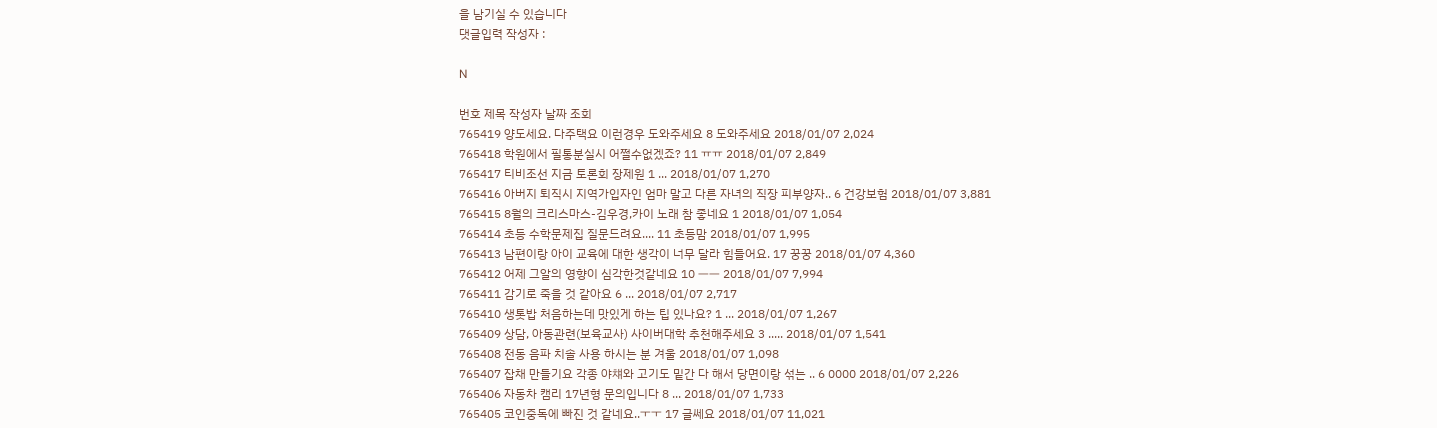을 남기실 수 있습니다
댓글입력 작성자 :

N

번호 제목 작성자 날짜 조회
765419 양도세요. 다주택요 이런경우 도와주세요 8 도와주세요 2018/01/07 2,024
765418 학원에서 필통분실시 어쩔수없겠죠? 11 ㅠㅠ 2018/01/07 2,849
765417 티비조선 지금 토론회 장제원 1 ... 2018/01/07 1,270
765416 아버지 퇴직시 지역가입자인 엄마 말고 다른 자녀의 직장 피부양자.. 6 건강보험 2018/01/07 3,881
765415 8월의 크리스마스-김우경,카이 노래 참 좋네요 1 2018/01/07 1,054
765414 초등 수학문제집 질문드려요.... 11 초등맘 2018/01/07 1,995
765413 남편이랑 아이 교육에 대한 생각이 너무 달라 힘들어요. 17 꿍꿍 2018/01/07 4,360
765412 어제 그알의 영향이 심각한것같네요 10 ㅡㅡ 2018/01/07 7,994
765411 감기로 죽을 것 같아요 6 ... 2018/01/07 2,717
765410 생톳밥 처음하는데 맛있게 하는 팁 있나요? 1 ... 2018/01/07 1,267
765409 상담, 아동관련(보육교사) 사이버대학 추천해주세요 3 ..... 2018/01/07 1,541
765408 전동 음파 치솔 사용 하시는 분 겨울 2018/01/07 1,098
765407 잡채 만들기요 각종 야챼와 고기도 밑간 다 해서 당면이랑 섞는 .. 6 0000 2018/01/07 2,226
765406 자동차 캠리 17년형 문의입니다 8 ... 2018/01/07 1,733
765405 코인중독에 빠진 것 같네요..ㅜㅜ 17 글쎄요 2018/01/07 11,021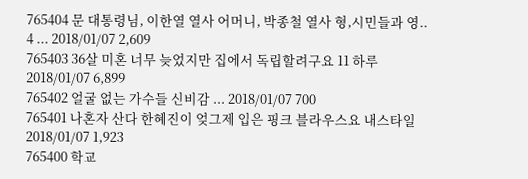765404 문 대통령님, 이한열 열사 어머니, 박종철 열사 형,시민들과 영.. 4 ... 2018/01/07 2,609
765403 36살 미혼 너무 늦었지만 집에서 독립할려구요 11 하루 2018/01/07 6,899
765402 얼굴 없는 가수들 신비감 ... 2018/01/07 700
765401 나혼자 산다 한혜진이 엊그제 입은 핑크 블라우스요 내스타일 2018/01/07 1,923
765400 학교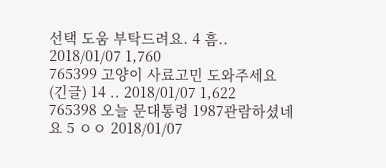선택 도움 부탁드려요. 4 흠.. 2018/01/07 1,760
765399 고양이 사료고민 도와주세요 (긴글) 14 .. 2018/01/07 1,622
765398 오늘 문대통령 1987관람하셨네요 5 ㅇㅇ 2018/01/07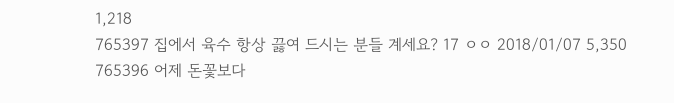1,218
765397 집에서 육수 항상 끓여 드시는 분들 계세요? 17 ㅇㅇ 2018/01/07 5,350
765396 어제 돈꽃보다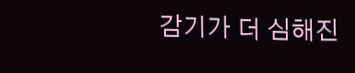감기가 더 심해진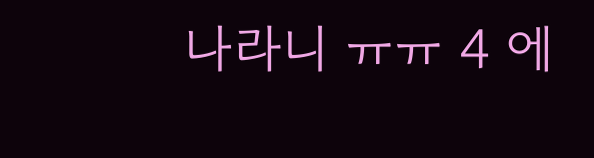나라니 ㅠㅠ 4 에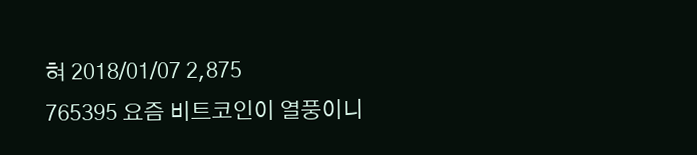혀 2018/01/07 2,875
765395 요즘 비트코인이 열풍이니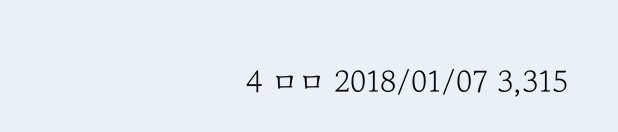4 ㅁㅁ 2018/01/07 3,315